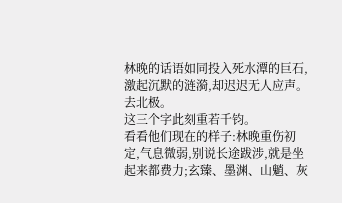林晚的话语如同投入死水潭的巨石,激起沉默的涟漪,却迟迟无人应声。
去北极。
这三个字此刻重若千钧。
看看他们现在的样子:林晚重伤初定,气息微弱,别说长途跋涉,就是坐起来都费力;玄臻、墨渊、山魈、灰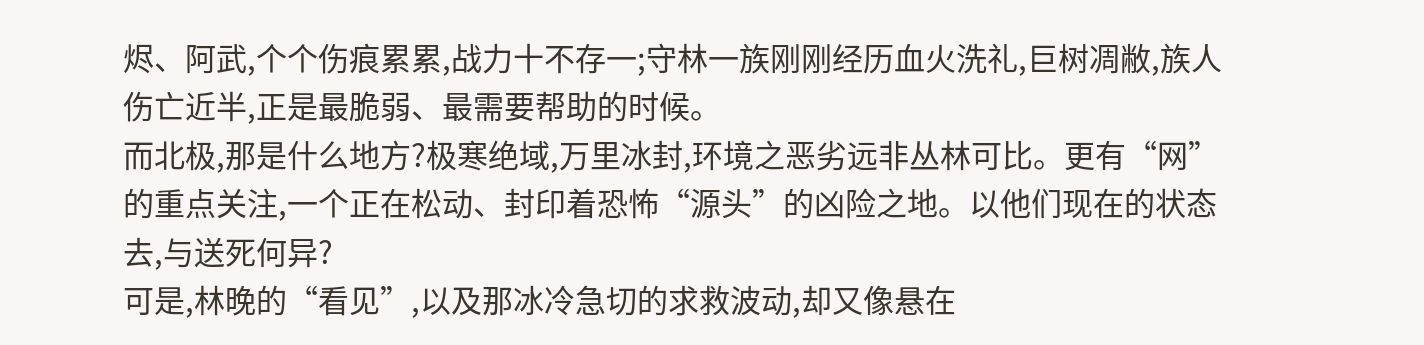烬、阿武,个个伤痕累累,战力十不存一;守林一族刚刚经历血火洗礼,巨树凋敝,族人伤亡近半,正是最脆弱、最需要帮助的时候。
而北极,那是什么地方?极寒绝域,万里冰封,环境之恶劣远非丛林可比。更有“网”的重点关注,一个正在松动、封印着恐怖“源头”的凶险之地。以他们现在的状态去,与送死何异?
可是,林晚的“看见”,以及那冰冷急切的求救波动,却又像悬在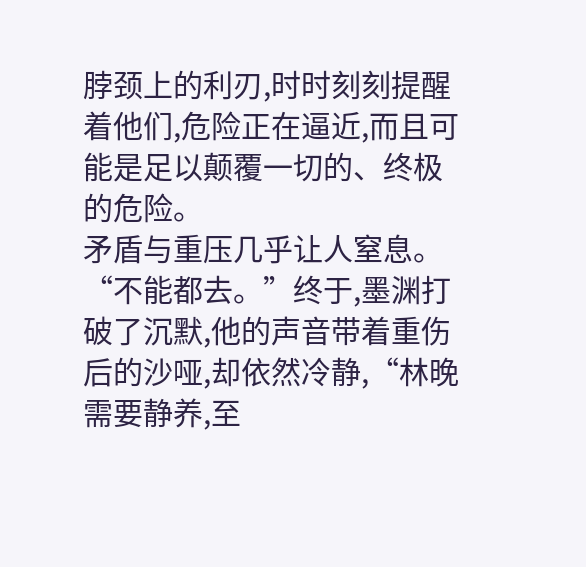脖颈上的利刃,时时刻刻提醒着他们,危险正在逼近,而且可能是足以颠覆一切的、终极的危险。
矛盾与重压几乎让人窒息。
“不能都去。”终于,墨渊打破了沉默,他的声音带着重伤后的沙哑,却依然冷静,“林晚需要静养,至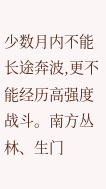少数月内不能长途奔波,更不能经历高强度战斗。南方丛林、生门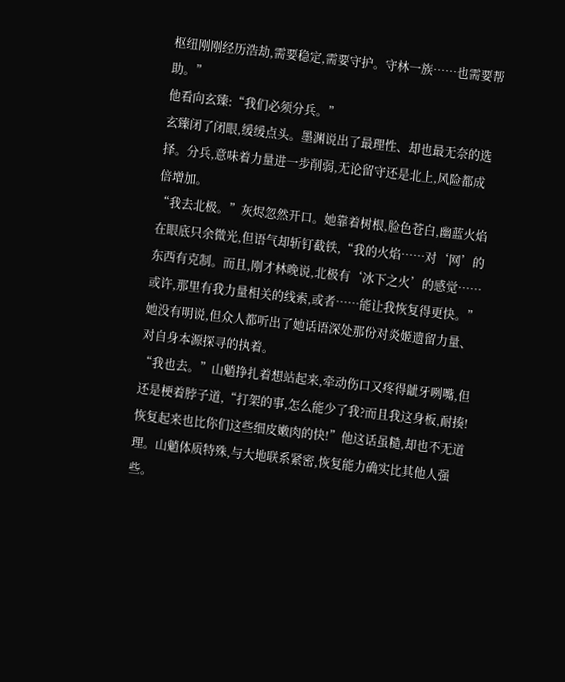枢纽刚刚经历浩劫,需要稳定,需要守护。守林一族……也需要帮助。”
他看向玄臻:“我们必须分兵。”
玄臻闭了闭眼,缓缓点头。墨渊说出了最理性、却也最无奈的选择。分兵,意味着力量进一步削弱,无论留守还是北上,风险都成倍增加。
“我去北极。”灰烬忽然开口。她靠着树根,脸色苍白,幽蓝火焰在眼底只余微光,但语气却斩钉截铁,“我的火焰……对‘网’的东西有克制。而且,刚才林晚说,北极有‘冰下之火’的感觉……或许,那里有我力量相关的线索,或者……能让我恢复得更快。”她没有明说,但众人都听出了她话语深处那份对炎姬遗留力量、对自身本源探寻的执着。
“我也去。”山魈挣扎着想站起来,牵动伤口又疼得龇牙咧嘴,但还是梗着脖子道,“打架的事,怎么能少了我?而且我这身板,耐揍!恢复起来也比你们这些细皮嫩肉的快!”他这话虽糙,却也不无道理。山魈体质特殊,与大地联系紧密,恢复能力确实比其他人强些。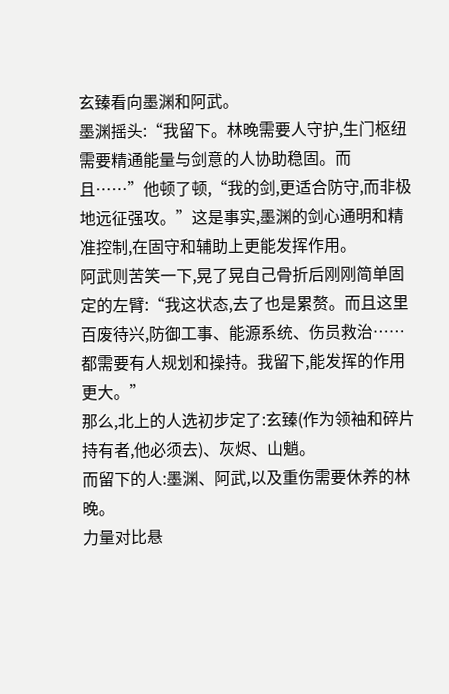玄臻看向墨渊和阿武。
墨渊摇头:“我留下。林晚需要人守护,生门枢纽需要精通能量与剑意的人协助稳固。而且……”他顿了顿,“我的剑,更适合防守,而非极地远征强攻。”这是事实,墨渊的剑心通明和精准控制,在固守和辅助上更能发挥作用。
阿武则苦笑一下,晃了晃自己骨折后刚刚简单固定的左臂:“我这状态,去了也是累赘。而且这里百废待兴,防御工事、能源系统、伤员救治……都需要有人规划和操持。我留下,能发挥的作用更大。”
那么,北上的人选初步定了:玄臻(作为领袖和碎片持有者,他必须去)、灰烬、山魈。
而留下的人:墨渊、阿武,以及重伤需要休养的林晚。
力量对比悬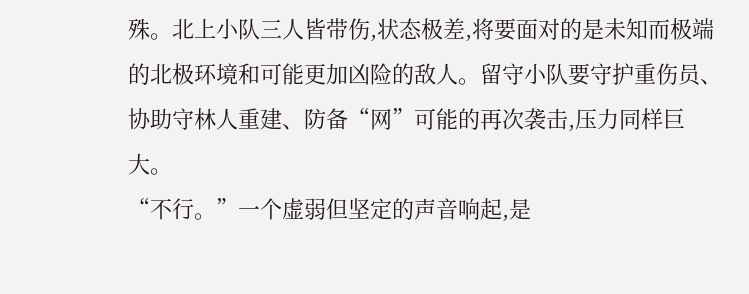殊。北上小队三人皆带伤,状态极差,将要面对的是未知而极端的北极环境和可能更加凶险的敌人。留守小队要守护重伤员、协助守林人重建、防备“网”可能的再次袭击,压力同样巨大。
“不行。”一个虚弱但坚定的声音响起,是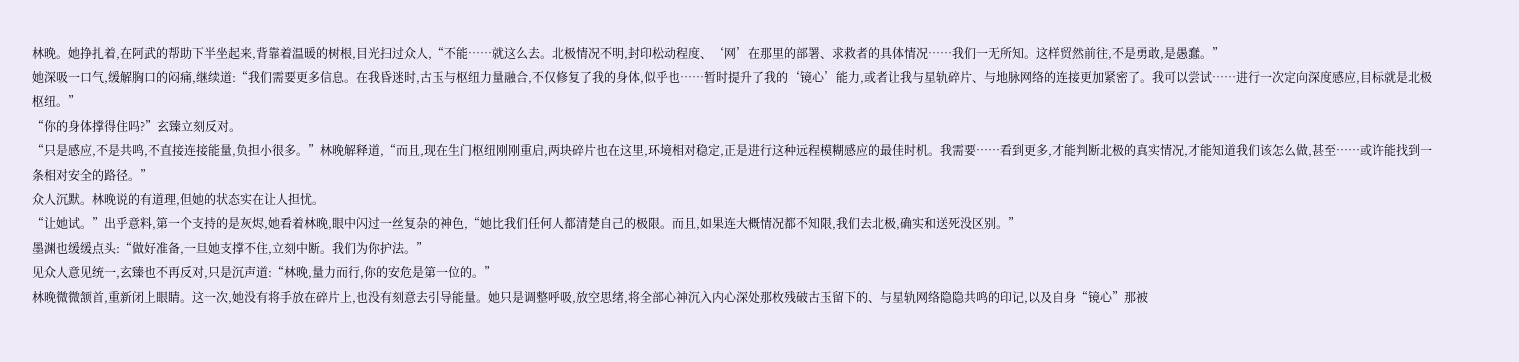林晚。她挣扎着,在阿武的帮助下半坐起来,背靠着温暖的树根,目光扫过众人,“不能……就这么去。北极情况不明,封印松动程度、‘网’在那里的部署、求救者的具体情况……我们一无所知。这样贸然前往,不是勇敢,是愚蠢。”
她深吸一口气,缓解胸口的闷痛,继续道:“我们需要更多信息。在我昏迷时,古玉与枢纽力量融合,不仅修复了我的身体,似乎也……暂时提升了我的‘镜心’能力,或者让我与星轨碎片、与地脉网络的连接更加紧密了。我可以尝试……进行一次定向深度感应,目标就是北极枢纽。”
“你的身体撑得住吗?”玄臻立刻反对。
“只是感应,不是共鸣,不直接连接能量,负担小很多。”林晚解释道,“而且,现在生门枢纽刚刚重启,两块碎片也在这里,环境相对稳定,正是进行这种远程模糊感应的最佳时机。我需要……看到更多,才能判断北极的真实情况,才能知道我们该怎么做,甚至……或许能找到一条相对安全的路径。”
众人沉默。林晚说的有道理,但她的状态实在让人担忧。
“让她试。”出乎意料,第一个支持的是灰烬,她看着林晚,眼中闪过一丝复杂的神色,“她比我们任何人都清楚自己的极限。而且,如果连大概情况都不知限,我们去北极,确实和送死没区别。”
墨渊也缓缓点头:“做好准备,一旦她支撑不住,立刻中断。我们为你护法。”
见众人意见统一,玄臻也不再反对,只是沉声道:“林晚,量力而行,你的安危是第一位的。”
林晚微微颔首,重新闭上眼睛。这一次,她没有将手放在碎片上,也没有刻意去引导能量。她只是调整呼吸,放空思绪,将全部心神沉入内心深处那枚残破古玉留下的、与星轨网络隐隐共鸣的印记,以及自身“镜心”那被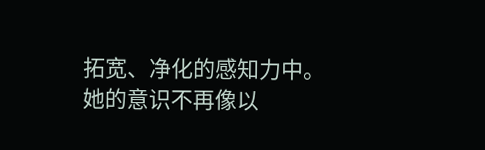拓宽、净化的感知力中。
她的意识不再像以